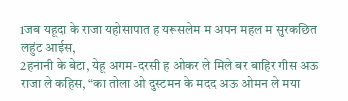1जब यहूदा के राजा यहोसापात ह यरूसलेम म अपन महल म सुरकछित लहुंट आईस,
2हनानी के बेटा, येहू अगम-दरसी ह ओकर ले मिले बर बाहिर गीस अऊ राजा ले कहिस, “का तोला ओ दुस्टमन के मदद अऊ ओमन ले मया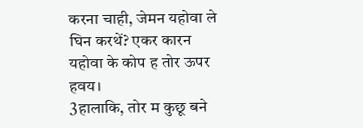करना चाही, जेमन यहोवा ले घिन करथें? एकर कारन यहोवा के कोप ह तोर ऊपर हवय।
3हालाकि, तोर म कुछू बने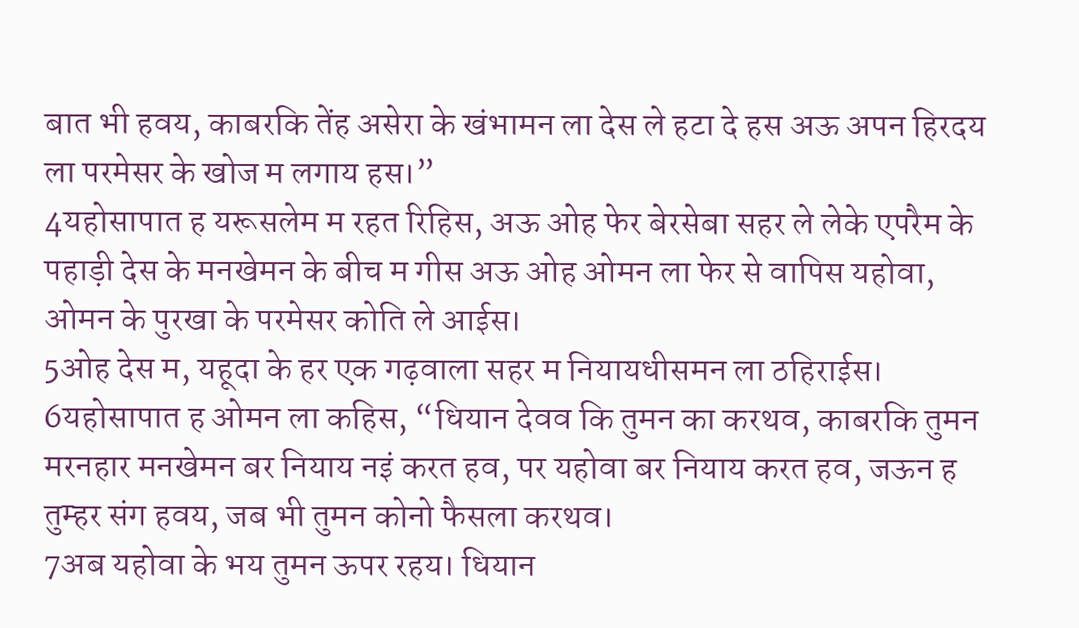बात भी हवय, काबरकि तेंह असेरा के खंभामन ला देस ले हटा दे हस अऊ अपन हिरदय ला परमेसर के खोज म लगाय हस।”
4यहोसापात ह यरूसलेम म रहत रिहिस, अऊ ओह फेर बेरसेबा सहर ले लेके एपरैम के पहाड़ी देस के मनखेमन के बीच म गीस अऊ ओह ओमन ला फेर से वापिस यहोवा, ओमन के पुरखा के परमेसर कोति ले आईस।
5ओह देस म, यहूदा के हर एक गढ़वाला सहर म नियायधीसमन ला ठहिराईस।
6यहोसापात ह ओमन ला कहिस, “धियान देवव कि तुमन का करथव, काबरकि तुमन मरनहार मनखेमन बर नियाय नइं करत हव, पर यहोवा बर नियाय करत हव, जऊन ह तुम्हर संग हवय, जब भी तुमन कोनो फैसला करथव।
7अब यहोवा के भय तुमन ऊपर रहय। धियान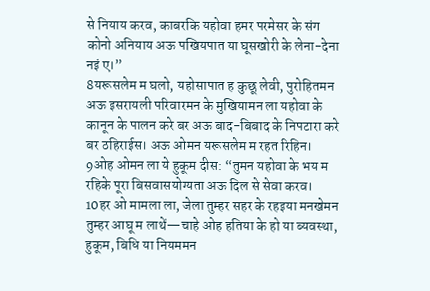से नियाय करव, काबरकि यहोवा हमर परमेसर के संग कोनो अनियाय अऊ पखियपात या घूसखोरी के लेना-देना नइं ए।”
8यरूसलेम म घलो, यहोसापात ह कुछू लेवी, पुरोहितमन अऊ इसरायली परिवारमन के मुखियामन ला यहोवा के कानून के पालन करे बर अऊ बाद-बिबाद के निपटारा करे बर ठहिराईस। अऊ ओमन यरूसलेम म रहत रिहिन।
9ओह ओमन ला ये हुकूम दीस: “तुमन यहोवा के भय म रहिके पूरा बिसवासयोग्यता अऊ दिल से सेवा करव।
10हर ओ मामला ला, जेला तुम्हर सहर के रहइया मनखेमन तुम्हर आघू म लाथें—चाहे ओह हतिया के हो या ब्यवस्था, हुकूम, बिधि या नियममन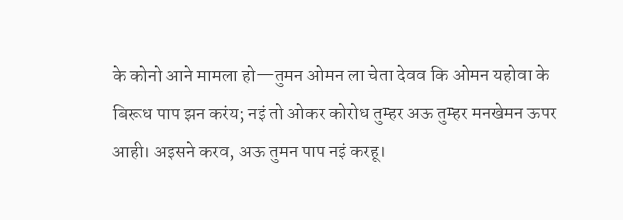के कोनो आने मामला हो—तुमन ओमन ला चेता देवव कि ओमन यहोवा के बिरूध पाप झन करंय; नइं तो ओकर कोरोध तुम्हर अऊ तुम्हर मनखेमन ऊपर आही। अइसने करव, अऊ तुमन पाप नइं करहू।